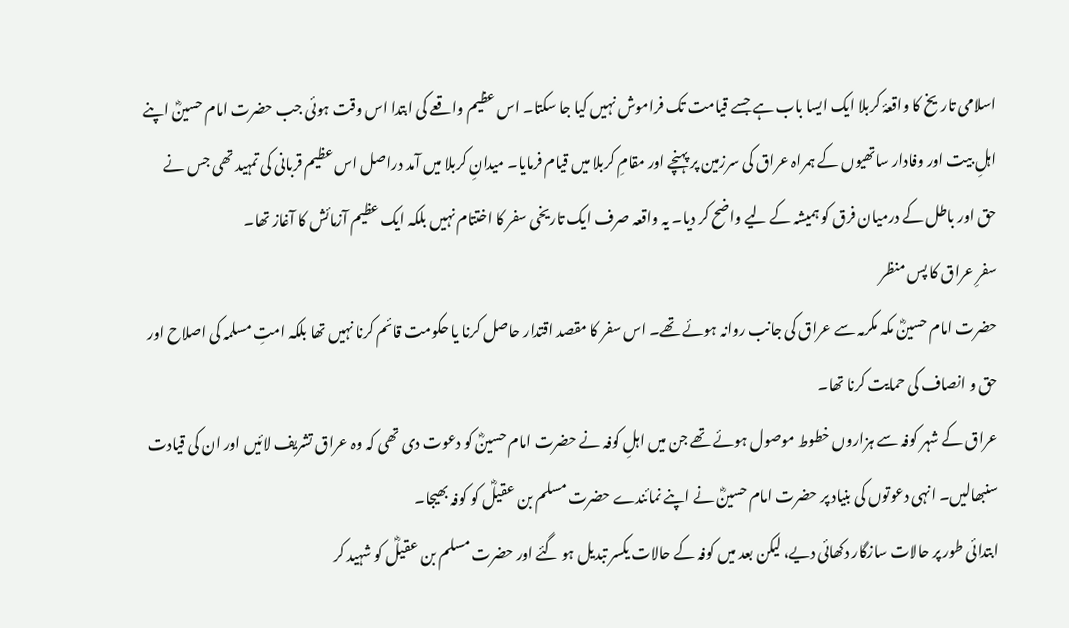اسلامی تاریخ کا واقعۂ کربلا ایک ایسا باب ہے جسے قیامت تک فراموش نہیں کیا جا سکتا۔ اس عظیم واقعے کی ابتدا اس وقت ہوئی جب حضرت امام حسینؓ اپنے اہلِ بیت اور وفادار ساتھیوں کے ہمراہ عراق کی سرزمین پر پہنچے اور مقامِ کربلا میں قیام فرمایا۔ میدانِ کربلا میں آمد دراصل اس عظیم قربانی کی تمہید تھی جس نے حق اور باطل کے درمیان فرق کو ہمیشہ کے لیے واضح کر دیا۔ یہ واقعہ صرف ایک تاریخی سفر کا اختتام نہیں بلکہ ایک عظیم آزمائش کا آغاز تھا۔
سفرِ عراق کا پس منظر
حضرت امام حسینؓ مکہ مکرمہ سے عراق کی جانب روانہ ہوئے تھے۔ اس سفر کا مقصد اقتدار حاصل کرنا یا حکومت قائم کرنا نہیں تھا بلکہ امتِ مسلمہ کی اصلاح اور حق و انصاف کی حمایت کرنا تھا۔
عراق کے شہر کوفہ سے ہزاروں خطوط موصول ہوئے تھے جن میں اہلِ کوفہ نے حضرت امام حسینؓ کو دعوت دی تھی کہ وہ عراق تشریف لائیں اور ان کی قیادت سنبھالیں۔ انہی دعوتوں کی بنیاد پر حضرت امام حسینؓ نے اپنے نمائندے حضرت مسلم بن عقیلؓ کو کوفہ بھیجا۔
ابتدائی طور پر حالات سازگار دکھائی دیے، لیکن بعد میں کوفہ کے حالات یکسر تبدیل ہو گئے اور حضرت مسلم بن عقیلؓ کو شہید کر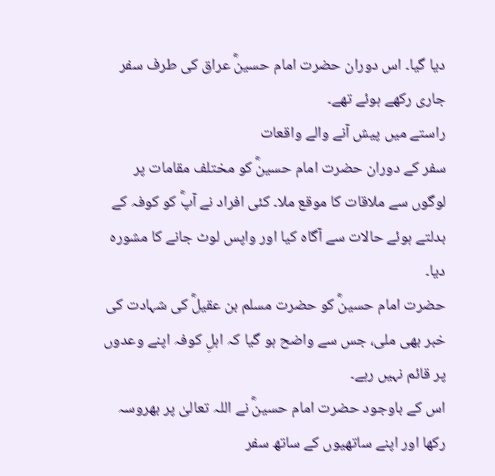دیا گیا۔ اس دوران حضرت امام حسینؓ عراق کی طرف سفر جاری رکھے ہوئے تھے۔
راستے میں پیش آنے والے واقعات
سفر کے دوران حضرت امام حسینؓ کو مختلف مقامات پر لوگوں سے ملاقات کا موقع ملا۔ کئی افراد نے آپؓ کو کوفہ کے بدلتے ہوئے حالات سے آگاہ کیا اور واپس لوٹ جانے کا مشورہ دیا۔
حضرت امام حسینؓ کو حضرت مسلم بن عقیلؓ کی شہادت کی خبر بھی ملی، جس سے واضح ہو گیا کہ اہلِ کوفہ اپنے وعدوں پر قائم نہیں رہے۔
اس کے باوجود حضرت امام حسینؓ نے اللہ تعالیٰ پر بھروسہ رکھا اور اپنے ساتھیوں کے ساتھ سفر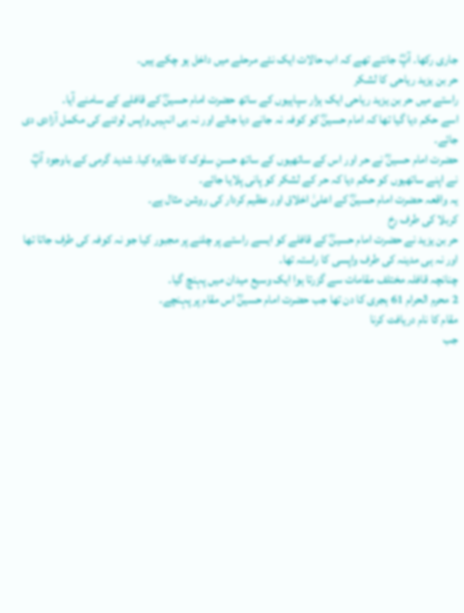جاری رکھا۔ آپؓ جانتے تھے کہ اب حالات ایک نئے مرحلے میں داخل ہو چکے ہیں۔
حر بن یزید ریاحی کا لشکر
راستے میں حر بن یزید ریاحی ایک ہزار سپاہیوں کے ساتھ حضرت امام حسینؓ کے قافلے کے سامنے آیا۔
اسے حکم دیا گیا تھا کہ امام حسینؓ کو کوفہ نہ جانے دیا جائے اور نہ ہی انہیں واپس لوٹنے کی مکمل آزادی دی جائے۔
حضرت امام حسینؓ نے حر اور اس کے ساتھیوں کے ساتھ حسنِ سلوک کا مظاہرہ کیا۔ شدید گرمی کے باوجود آپؓ نے اپنے ساتھیوں کو حکم دیا کہ حر کے لشکر کو پانی پلایا جائے۔
یہ واقعہ حضرت امام حسینؓ کے اعلیٰ اخلاق اور عظیم کردار کی روشن مثال ہے۔
کربلا کی طرف رخ
حر بن یزید نے حضرت امام حسینؓ کے قافلے کو ایسے راستے پر چلنے پر مجبور کیا جو نہ کوفہ کی طرف جاتا تھا اور نہ ہی مدینہ کی طرف واپسی کا راستہ تھا۔
چنانچہ قافلہ مختلف مقامات سے گزرتا ہوا ایک وسیع میدان میں پہنچ گیا۔
2 محرم الحرام 61 ہجری کا دن تھا جب حضرت امام حسینؓ اس مقام پر پہنچے۔
مقام کا نام دریافت کرنا
جب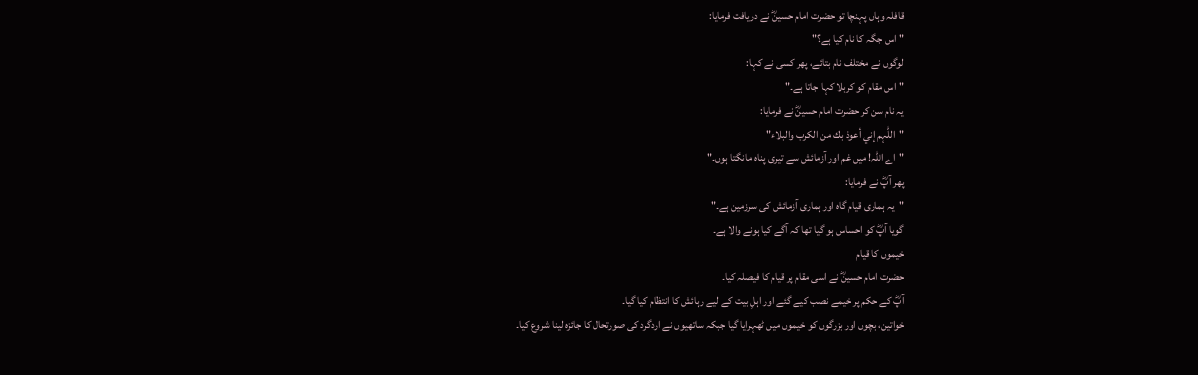قافلہ وہاں پہنچا تو حضرت امام حسینؓ نے دریافت فرمایا:
"اس جگہ کا نام کیا ہے؟"
لوگوں نے مختلف نام بتائے، پھر کسی نے کہا:
"اس مقام کو کربلا کہا جاتا ہے۔"
یہ نام سن کر حضرت امام حسینؓ نے فرمایا:
"اللّٰہم إني أعوذ بك من الكرب والبلاء"
"اے اللہ! میں غم اور آزمائش سے تیری پناہ مانگتا ہوں۔"
پھر آپؓ نے فرمایا:
"یہ ہماری قیام گاہ اور ہماری آزمائش کی سرزمین ہے۔"
گویا آپؓ کو احساس ہو گیا تھا کہ آگے کیا ہونے والا ہے۔
خیموں کا قیام
حضرت امام حسینؓ نے اسی مقام پر قیام کا فیصلہ کیا۔
آپؓ کے حکم پر خیمے نصب کیے گئے اور اہلِ بیت کے لیے رہائش کا انتظام کیا گیا۔
خواتین، بچوں اور بزرگوں کو خیموں میں ٹھہرایا گیا جبکہ ساتھیوں نے اردگرد کی صورتحال کا جائزہ لینا شروع کیا۔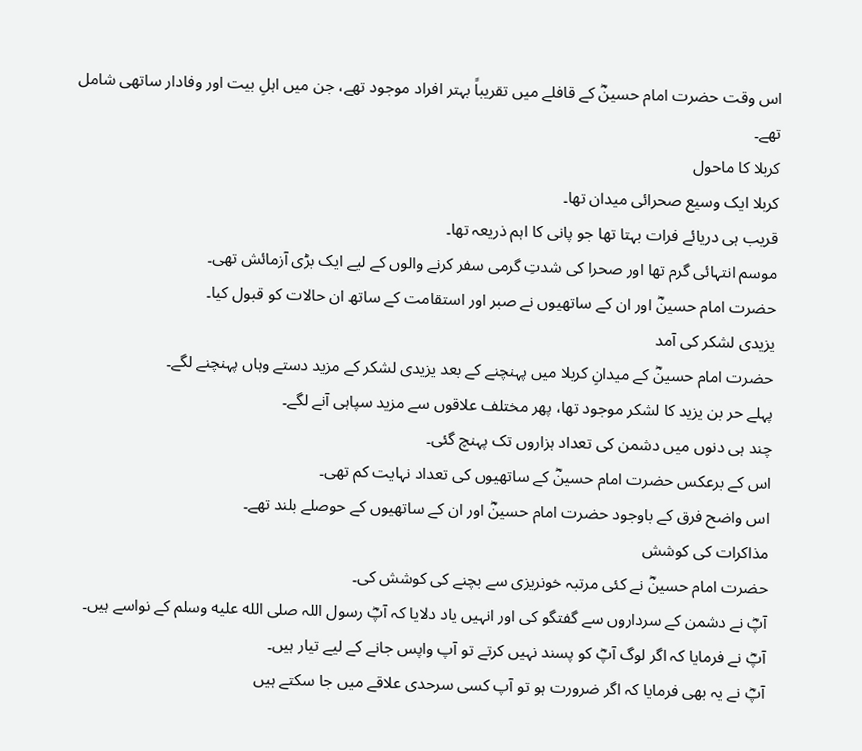اس وقت حضرت امام حسینؓ کے قافلے میں تقریباً بہتر افراد موجود تھے، جن میں اہلِ بیت اور وفادار ساتھی شامل تھے۔
کربلا کا ماحول
کربلا ایک وسیع صحرائی میدان تھا۔
قریب ہی دریائے فرات بہتا تھا جو پانی کا اہم ذریعہ تھا۔
موسم انتہائی گرم تھا اور صحرا کی شدتِ گرمی سفر کرنے والوں کے لیے ایک بڑی آزمائش تھی۔
حضرت امام حسینؓ اور ان کے ساتھیوں نے صبر اور استقامت کے ساتھ ان حالات کو قبول کیا۔
یزیدی لشکر کی آمد
حضرت امام حسینؓ کے میدانِ کربلا میں پہنچنے کے بعد یزیدی لشکر کے مزید دستے وہاں پہنچنے لگے۔
پہلے حر بن یزید کا لشکر موجود تھا، پھر مختلف علاقوں سے مزید سپاہی آنے لگے۔
چند ہی دنوں میں دشمن کی تعداد ہزاروں تک پہنچ گئی۔
اس کے برعکس حضرت امام حسینؓ کے ساتھیوں کی تعداد نہایت کم تھی۔
اس واضح فرق کے باوجود حضرت امام حسینؓ اور ان کے ساتھیوں کے حوصلے بلند تھے۔
مذاکرات کی کوشش
حضرت امام حسینؓ نے کئی مرتبہ خونریزی سے بچنے کی کوشش کی۔
آپؓ نے دشمن کے سرداروں سے گفتگو کی اور انہیں یاد دلایا کہ آپؓ رسول اللہ صلى الله عليه وسلم کے نواسے ہیں۔
آپؓ نے فرمایا کہ اگر لوگ آپؓ کو پسند نہیں کرتے تو آپ واپس جانے کے لیے تیار ہیں۔
آپؓ نے یہ بھی فرمایا کہ اگر ضرورت ہو تو آپ کسی سرحدی علاقے میں جا سکتے ہیں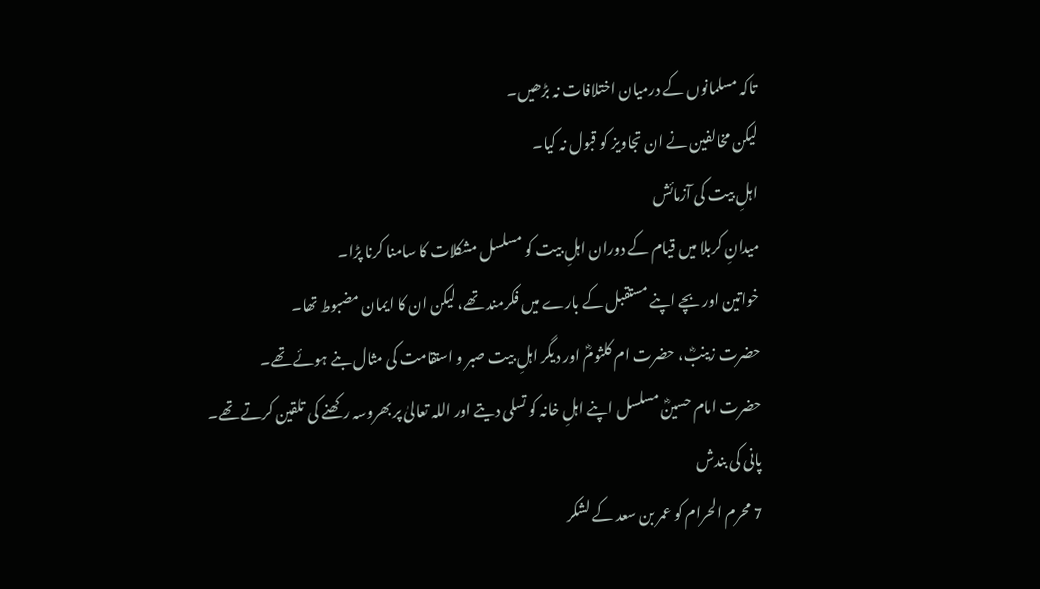تاکہ مسلمانوں کے درمیان اختلافات نہ بڑھیں۔
لیکن مخالفین نے ان تجاویز کو قبول نہ کیا۔
اہلِ بیت کی آزمائش
میدانِ کربلا میں قیام کے دوران اہلِ بیت کو مسلسل مشکلات کا سامنا کرنا پڑا۔
خواتین اور بچے اپنے مستقبل کے بارے میں فکرمند تھے، لیکن ان کا ایمان مضبوط تھا۔
حضرت زینبؓ، حضرت ام کلثومؓ اور دیگر اہلِ بیت صبر و استقامت کی مثال بنے ہوئے تھے۔
حضرت امام حسینؓ مسلسل اپنے اہلِ خانہ کو تسلی دیتے اور اللہ تعالیٰ پر بھروسہ رکھنے کی تلقین کرتے تھے۔
پانی کی بندش
7 محرم الحرام کو عمر بن سعد کے لشکر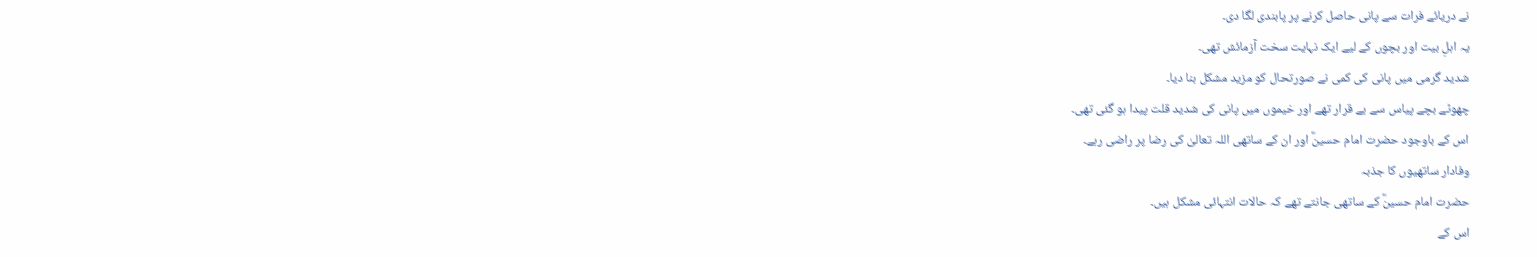نے دریائے فرات سے پانی حاصل کرنے پر پابندی لگا دی۔
یہ اہلِ بیت اور بچوں کے لیے ایک نہایت سخت آزمائش تھی۔
شدید گرمی میں پانی کی کمی نے صورتحال کو مزید مشکل بنا دیا۔
چھوٹے بچے پیاس سے بے قرار تھے اور خیموں میں پانی کی شدید قلت پیدا ہو گئی تھی۔
اس کے باوجود حضرت امام حسینؓ اور ان کے ساتھی اللہ تعالیٰ کی رضا پر راضی رہے۔
وفادار ساتھیوں کا جذبہ
حضرت امام حسینؓ کے ساتھی جانتے تھے کہ حالات انتہائی مشکل ہیں۔
اس کے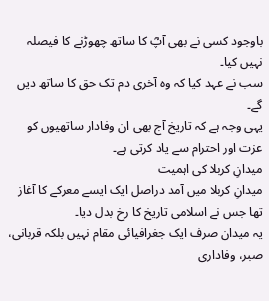باوجود کسی نے بھی آپؓ کا ساتھ چھوڑنے کا فیصلہ نہیں کیا۔
سب نے عہد کیا کہ وہ آخری دم تک حق کا ساتھ دیں گے۔
یہی وجہ ہے کہ تاریخ آج بھی ان وفادار ساتھیوں کو عزت اور احترام سے یاد کرتی ہے۔
میدانِ کربلا کی اہمیت
میدانِ کربلا میں آمد دراصل ایک ایسے معرکے کا آغاز تھا جس نے اسلامی تاریخ کا رخ بدل دیا۔
یہ میدان صرف ایک جغرافیائی مقام نہیں بلکہ قربانی، صبر، وفاداری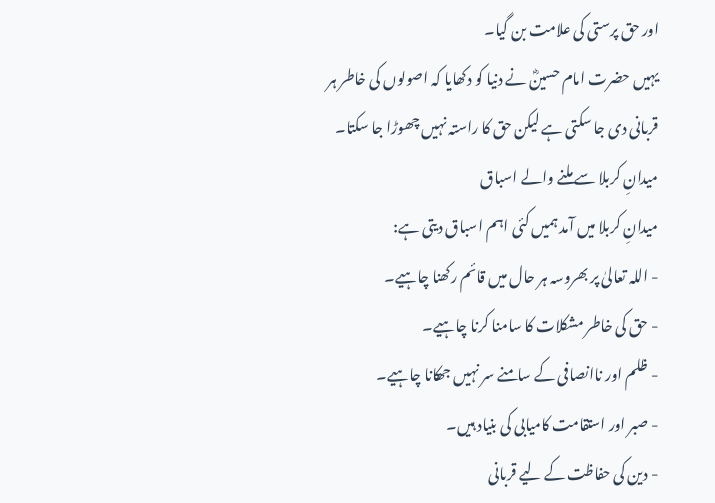اور حق پرستی کی علامت بن گیا۔
یہیں حضرت امام حسینؓ نے دنیا کو دکھایا کہ اصولوں کی خاطر ہر قربانی دی جا سکتی ہے لیکن حق کا راستہ نہیں چھوڑا جا سکتا۔
میدانِ کربلا سے ملنے والے اسباق
میدانِ کربلا میں آمد ہمیں کئی اہم اسباق دیتی ہے:
- اللہ تعالیٰ پر بھروسہ ہر حال میں قائم رکھنا چاہیے۔
- حق کی خاطر مشکلات کا سامنا کرنا چاہیے۔
- ظلم اور ناانصافی کے سامنے سر نہیں جھکانا چاہیے۔
- صبر اور استقامت کامیابی کی بنیاد ہیں۔
- دین کی حفاظت کے لیے قربانی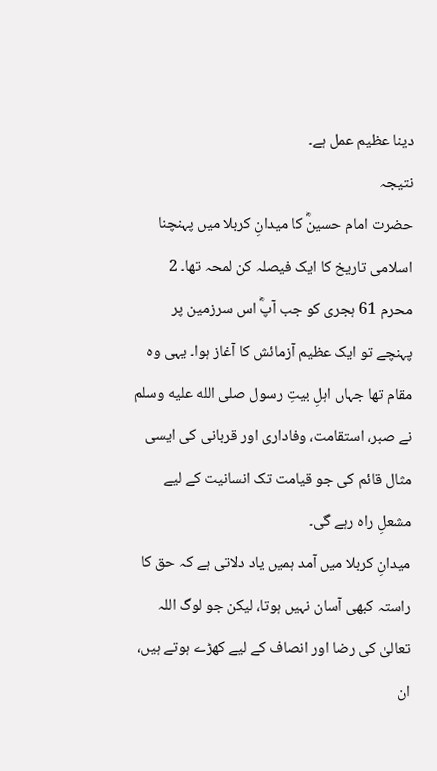دینا عظیم عمل ہے۔
نتیجہ
حضرت امام حسینؓ کا میدانِ کربلا میں پہنچنا اسلامی تاریخ کا ایک فیصلہ کن لمحہ تھا۔ 2 محرم 61 ہجری کو جب آپؓ اس سرزمین پر پہنچے تو ایک عظیم آزمائش کا آغاز ہوا۔ یہی وہ مقام تھا جہاں اہلِ بیتِ رسول صلى الله عليه وسلم نے صبر، استقامت، وفاداری اور قربانی کی ایسی مثال قائم کی جو قیامت تک انسانیت کے لیے مشعلِ راہ رہے گی۔
میدانِ کربلا میں آمد ہمیں یاد دلاتی ہے کہ حق کا راستہ کبھی آسان نہیں ہوتا، لیکن جو لوگ اللہ تعالیٰ کی رضا اور انصاف کے لیے کھڑے ہوتے ہیں، ان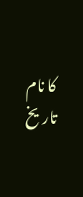کا نام تاریخ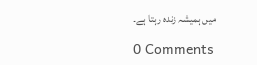میں ہمیشہ زندہ رہتا ہے۔

0 Comments